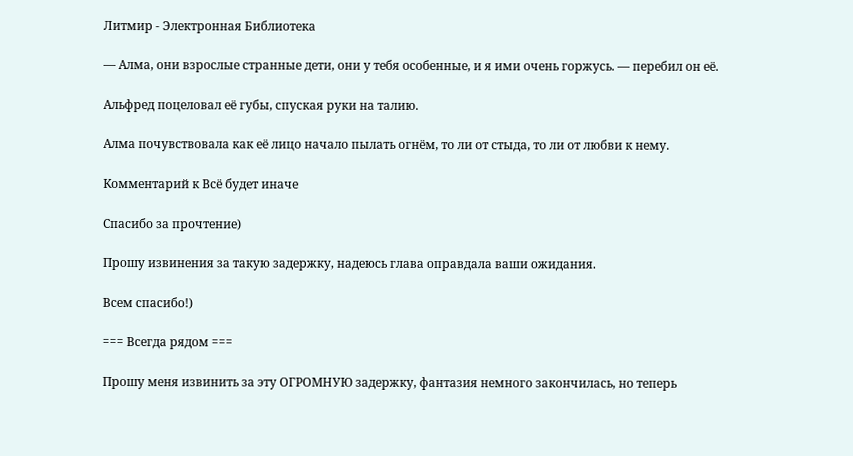Литмир - Электронная Библиотека

— Алма, они взрослые странные дети, они у тебя особенные, и я ими очень горжусь. — перебил он её.

Альфред поцеловал её губы, спуская руки на талию.

Алма почувствовала как её лицо начало пылать огнём, то ли от стыда, то ли от любви к нему.

Комментарий к Всё будет иначе

Спасибо за прочтение)

Прошу извинения за такую задержку, надеюсь глава оправдала ваши ожидания.

Всем спасибо!)

=== Всегда рядом ===

Прошу меня извинить за эту ОГРОМНУЮ задержку, фантазия немного закончилась, но теперь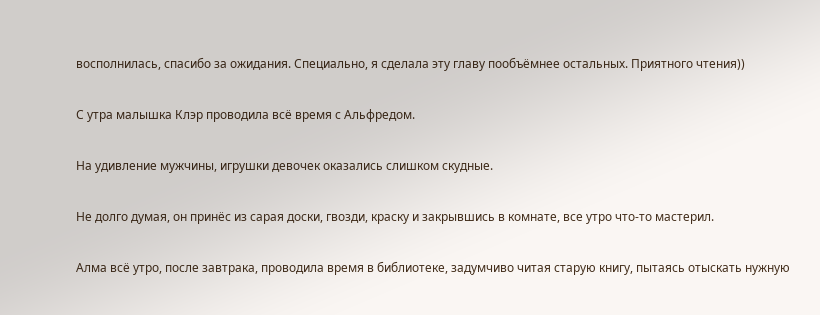восполнилась, спасибо за ожидания. Специально, я сделала эту главу пообъёмнее остальных. Приятного чтения))

С утра малышка Клэр проводила всё время с Альфредом.

На удивление мужчины, игрушки девочек оказались слишком скудные.

Не долго думая, он принёс из сарая доски, гвозди, краску и закрывшись в комнате, все утро что-то мастерил.

Алма всё утро, после завтрака, проводила время в библиотеке, задумчиво читая старую книгу, пытаясь отыскать нужную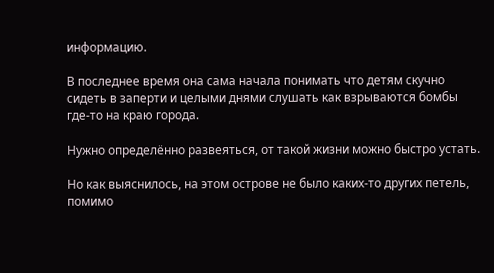информацию.

В последнее время она сама начала понимать что детям скучно сидеть в заперти и целыми днями слушать как взрываются бомбы где-то на краю города.

Нужно определённо развеяться, от такой жизни можно быстро устать.

Но как выяснилось, на этом острове не было каких-то других петель, помимо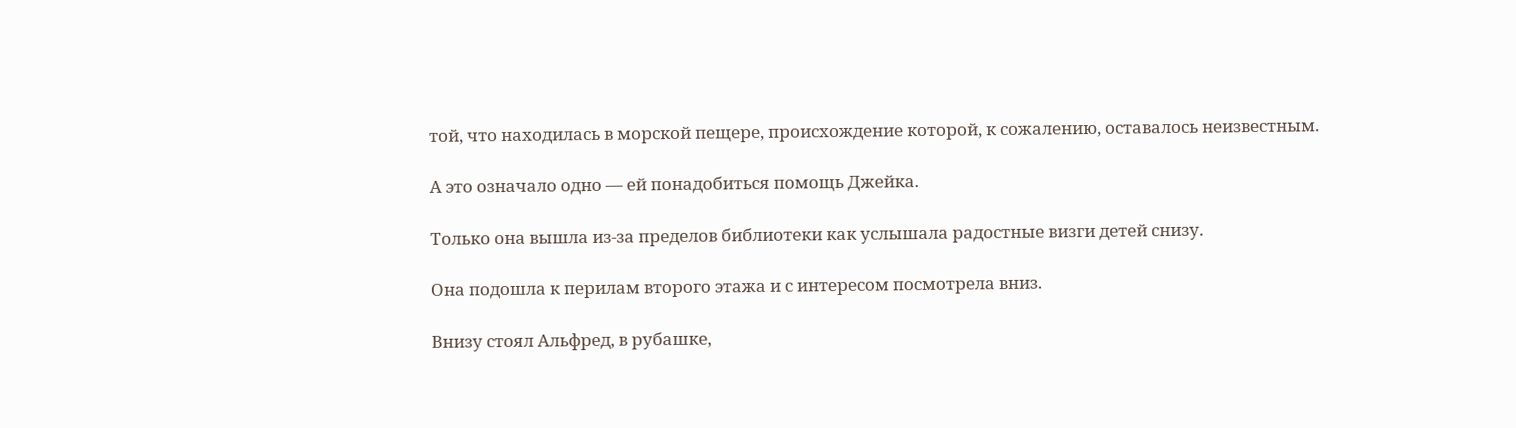той, что находилась в морской пещере, происхождение которой, к сожалению, оставалось неизвестным.

А это означало одно — ей понадобиться помощь Джейка.

Только она вышла из-за пределов библиотеки как услышала радостные визги детей снизу.

Она подошла к перилам второго этажа и с интересом посмотрела вниз.

Внизу стоял Альфред, в рубашке,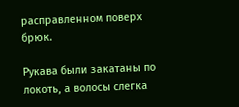расправленном поверх брюк.

Рукава были закатаны по локоть, а волосы слегка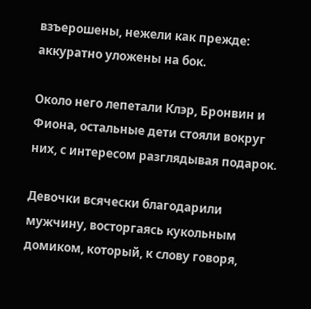взъерошены, нежели как прежде: аккуратно уложены на бок.

Около него лепетали Клэр, Бронвин и Фиона, остальные дети стояли вокруг них, с интересом разглядывая подарок.

Девочки всячески благодарили мужчину, восторгаясь кукольным домиком, который, к слову говоря,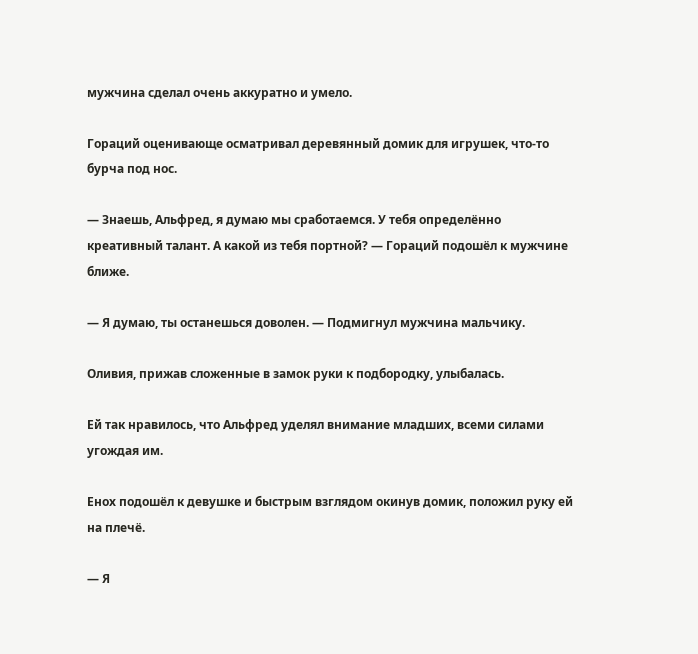мужчина сделал очень аккуратно и умело.

Гораций оценивающе осматривал деревянный домик для игрушек, что-то бурча под нос.

— Знаешь, Альфред, я думаю мы сработаемся. У тебя определённо креативный талант. А какой из тебя портной? — Гораций подошёл к мужчине ближе.

— Я думаю, ты останешься доволен. — Подмигнул мужчина мальчику.

Оливия, прижав сложенные в замок руки к подбородку, улыбалась.

Ей так нравилось, что Альфред уделял внимание младших, всеми силами угождая им.

Енох подошёл к девушке и быстрым взглядом окинув домик, положил руку ей на плечё.

— Я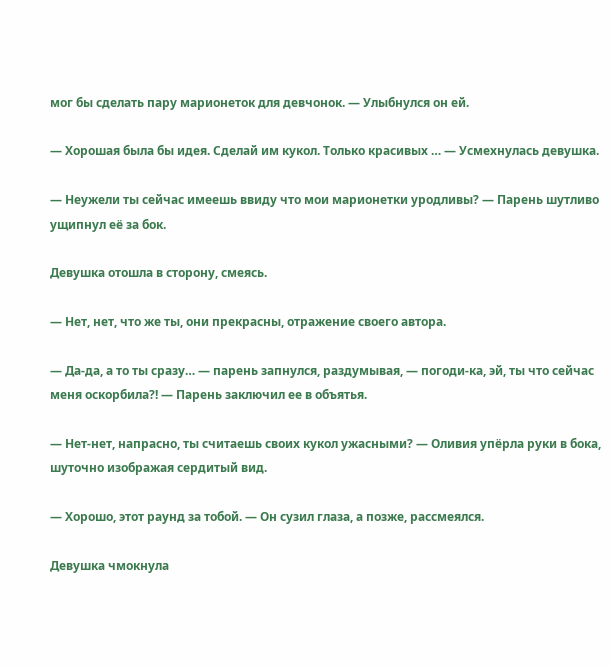мог бы сделать пару марионеток для девчонок. — Улыбнулся он ей.

— Хорошая была бы идея. Сделай им кукол. Только красивых … — Усмехнулась девушка.

— Неужели ты сейчас имеешь ввиду что мои марионетки уродливы? — Парень шутливо ущипнул её за бок.

Девушка отошла в сторону, смеясь.

— Нет, нет, что же ты, они прекрасны, отражение своего автора.

— Да-да, а то ты сразу… — парень запнулся, раздумывая, — погоди-ка, эй, ты что сейчас меня оскорбила?! — Парень заключил ее в объятья.

— Нет-нет, напрасно, ты считаешь своих кукол ужасными? — Оливия упёрла руки в бока, шуточно изображая сердитый вид.

— Хорошо, этот раунд за тобой. — Он сузил глаза, а позже, рассмеялся.

Девушка чмокнула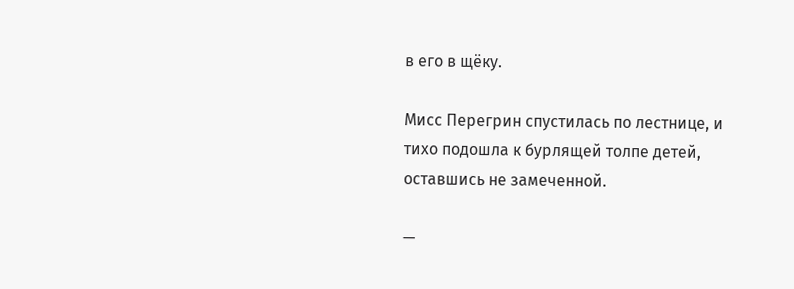в его в щёку.

Мисс Перегрин спустилась по лестнице, и тихо подошла к бурлящей толпе детей, оставшись не замеченной.

—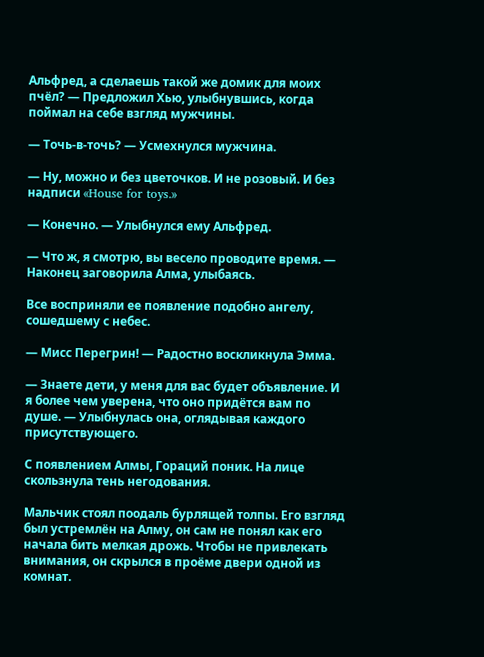Альфред, а сделаешь такой же домик для моих пчёл? — Предложил Хью, улыбнувшись, когда поймал на себе взгляд мужчины.

— Точь-в-точь? — Усмехнулся мужчина.

— Ну, можно и без цветочков. И не розовый. И без надписи «House for toys.»

— Конечно. — Улыбнулся ему Альфред.

— Что ж, я смотрю, вы весело проводите время. — Наконец заговорила Алма, улыбаясь.

Все восприняли ее появление подобно ангелу, сошедшему с небес.

— Мисс Перегрин! — Радостно воскликнула Эмма.

— Знаете дети, у меня для вас будет объявление. И я более чем уверена, что оно придётся вам по душе. — Улыбнулась она, оглядывая каждого присутствующего.

С появлением Алмы, Гораций поник. На лице скользнула тень негодования.

Мальчик стоял поодаль бурлящей толпы. Его взгляд был устремлён на Алму, он сам не понял как его начала бить мелкая дрожь. Чтобы не привлекать внимания, он скрылся в проёме двери одной из комнат.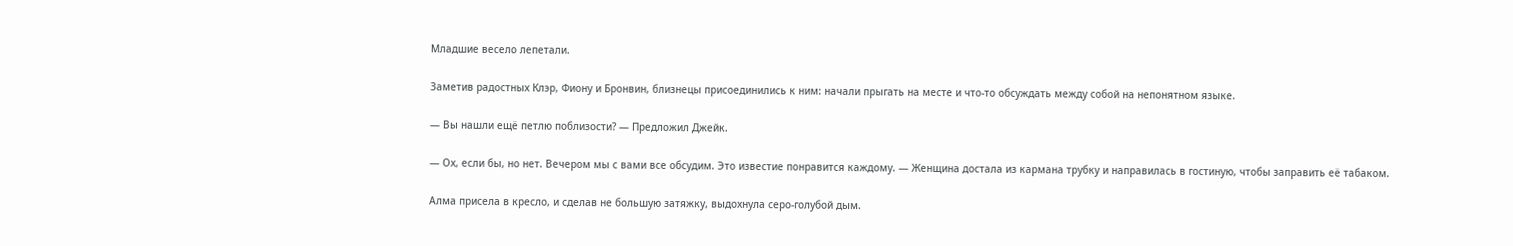Младшие весело лепетали.

Заметив радостных Клэр, Фиону и Бронвин, близнецы присоединились к ним: начали прыгать на месте и что-то обсуждать между собой на непонятном языке.

— Вы нашли ещё петлю поблизости? — Предложил Джейк.

— Ох, если бы, но нет. Вечером мы с вами все обсудим. Это известие понравится каждому. — Женщина достала из кармана трубку и направилась в гостиную, чтобы заправить её табаком.

Алма присела в кресло, и сделав не большую затяжку, выдохнула серо-голубой дым.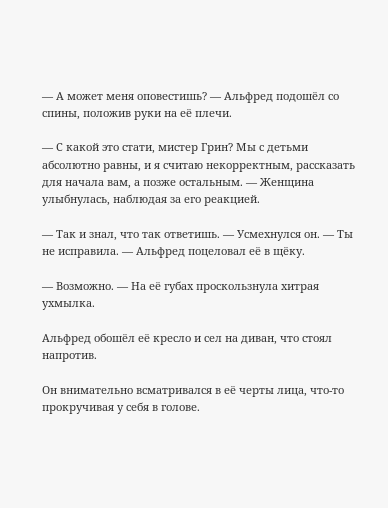— А может меня оповестишь? — Альфред подошёл со спины, положив руки на её плечи.

— С какой это стати, мистер Грин? Мы с детьми абсолютно равны, и я считаю некорректным, рассказать для начала вам, а позже остальным. — Женщина улыбнулась, наблюдая за его реакцией.

— Так и знал, что так ответишь. — Усмехнулся он. — Ты не исправила. — Альфред поцеловал её в щёку.

— Возможно. — На её губах проскользнула хитрая ухмылка.

Альфред обошёл её кресло и сел на диван, что стоял напротив.

Он внимательно всматривался в её черты лица, что-то прокручивая у себя в голове.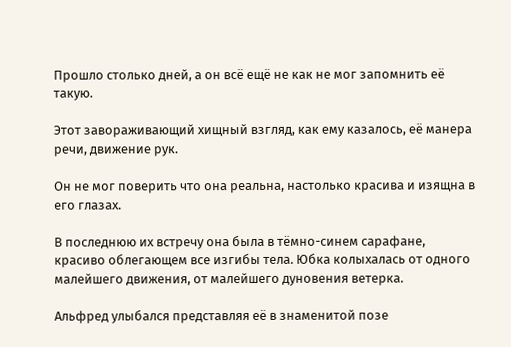Прошло столько дней, а он всё ещё не как не мог запомнить её такую.

Этот завораживающий хищный взгляд, как ему казалось, её манера речи, движение рук.

Он не мог поверить что она реальна, настолько красива и изящна в его глазах.

В последнюю их встречу она была в тёмно-синем сарафане, красиво облегающем все изгибы тела. Юбка колыхалась от одного малейшего движения, от малейшего дуновения ветерка.

Альфред улыбался представляя её в знаменитой позе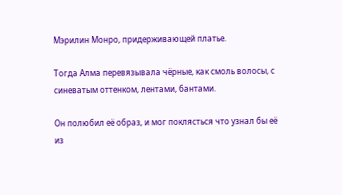Мэрилин Монро, придерживающей платье.

Тогда Алма перевязывала чёрные, как смоль волосы, с синеватым оттенком, лентами, бантами.

Он полюбил её образ, и мог поклясться что узнал бы её из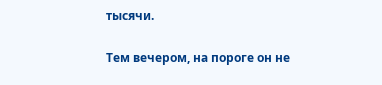тысячи.

Тем вечером, на пороге он не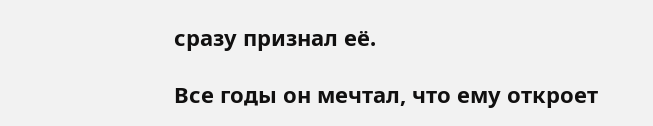сразу признал её.

Все годы он мечтал, что ему откроет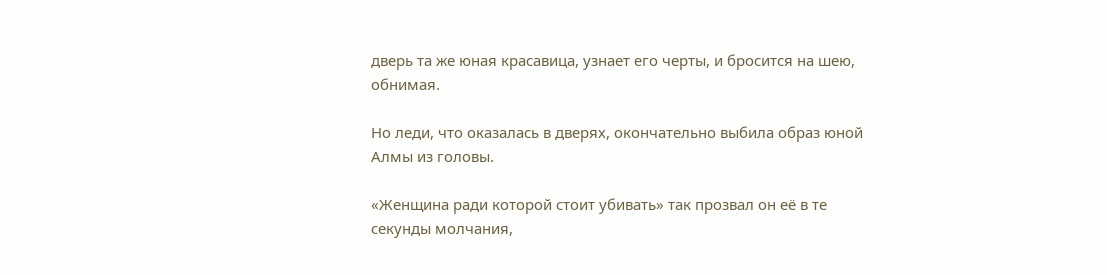дверь та же юная красавица, узнает его черты, и бросится на шею, обнимая.

Но леди, что оказалась в дверях, окончательно выбила образ юной Алмы из головы.

«Женщина ради которой стоит убивать» так прозвал он её в те секунды молчания,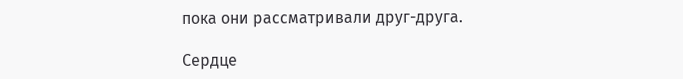пока они рассматривали друг-друга.

Сердце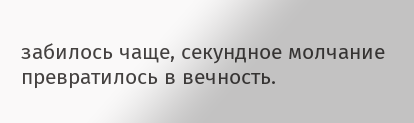забилось чаще, секундное молчание превратилось в вечность.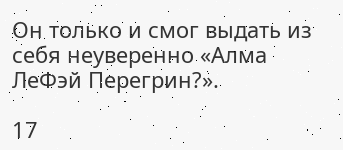Он только и смог выдать из себя неуверенно «Алма ЛеФэй Перегрин?».

17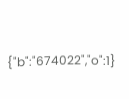{"b":"674022","o":1}